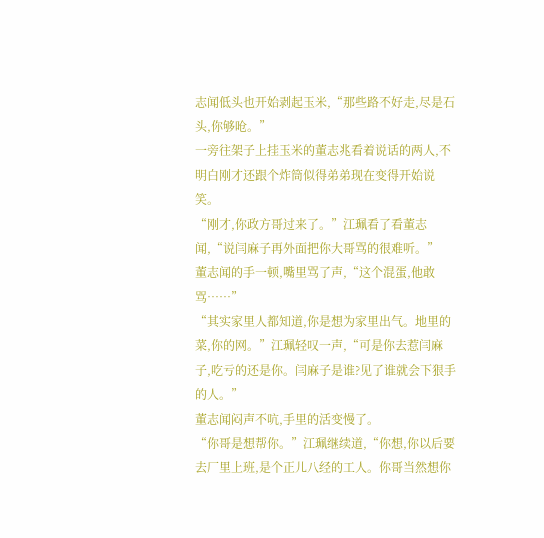志闻低头也开始剥起玉米,“那些路不好走,尽是石头,你够呛。”
一旁往架子上挂玉米的董志兆看着说话的两人,不明白刚才还跟个炸筒似得弟弟现在变得开始说笑。
“刚才,你政方哥过来了。”江珮看了看董志闻,“说闫麻子再外面把你大哥骂的很难听。”
董志闻的手一顿,嘴里骂了声,“这个混蛋,他敢骂……”
“其实家里人都知道,你是想为家里出气。地里的菜,你的网。”江珮轻叹一声,“可是你去惹闫麻子,吃亏的还是你。闫麻子是谁?见了谁就会下狠手的人。”
董志闻闷声不吭,手里的活变慢了。
“你哥是想帮你。”江珮继续道,“你想,你以后要去厂里上班,是个正儿八经的工人。你哥当然想你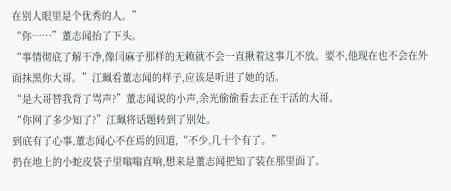在别人眼里是个优秀的人。”
“你……”董志闻抬了下头。
“事情彻底了解干净,像闫麻子那样的无赖就不会一直揪着这事儿不放。要不,他现在也不会在外面抹黑你大哥。”江珮看董志闻的样子,应该是听进了她的话。
“是大哥替我背了骂声?”董志闻说的小声,余光偷偷看去正在干活的大哥。
“你网了多少知了?”江珮将话题转到了别处。
到底有了心事,董志闻心不在焉的回道,“不少,几十个有了。”
扔在地上的小蛇皮袋子里嗡嗡直响,想来是董志闻把知了装在那里面了。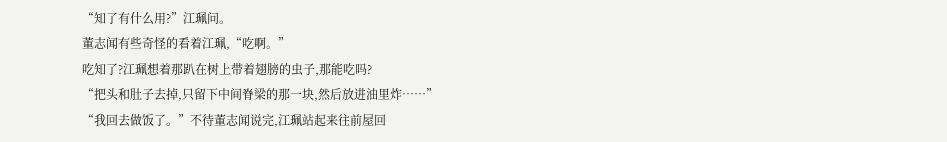“知了有什么用?”江珮问。
董志闻有些奇怪的看着江珮,“吃啊。”
吃知了?江珮想着那趴在树上带着翅膀的虫子,那能吃吗?
“把头和肚子去掉,只留下中间脊梁的那一块,然后放进油里炸……”
“我回去做饭了。”不待董志闻说完,江珮站起来往前屋回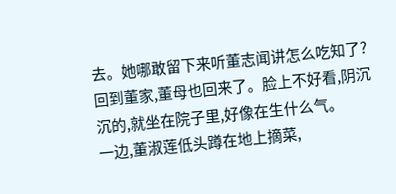去。她哪敢留下来听董志闻讲怎么吃知了?
回到董家,董母也回来了。脸上不好看,阴沉沉的,就坐在院子里,好像在生什么气。
一边,董淑莲低头蹲在地上摘菜,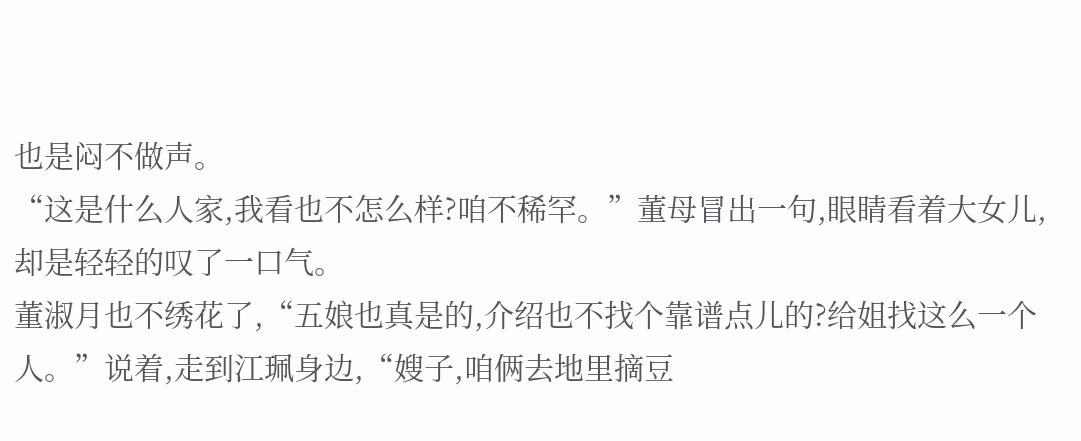也是闷不做声。
“这是什么人家,我看也不怎么样?咱不稀罕。”董母冒出一句,眼睛看着大女儿,却是轻轻的叹了一口气。
董淑月也不绣花了,“五娘也真是的,介绍也不找个靠谱点儿的?给姐找这么一个人。”说着,走到江珮身边,“嫂子,咱俩去地里摘豆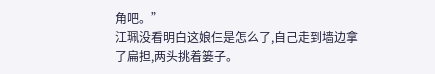角吧。”
江珮没看明白这娘仨是怎么了,自己走到墙边拿了扁担,两头挑着篓子。